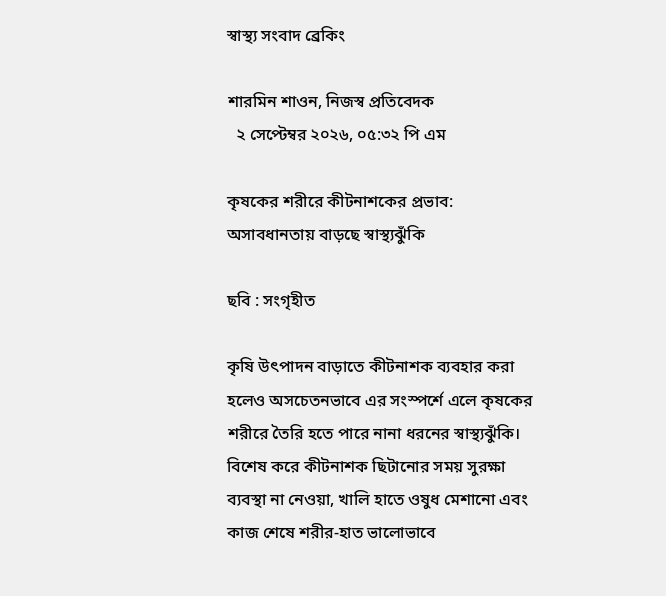স্বাস্থ্য সংবাদ ব্রেকিং

শারমিন শাওন, নিজস্ব প্রতিবেদক
  ২ সেপ্টেম্বর ২০২৬, ০৫:৩২ পি এম

কৃষকের শরীরে কীটনাশকের প্রভাব: অসাবধানতায় বাড়ছে স্বাস্থ্যঝুঁকি

ছবি : সংগৃহীত

কৃষি উৎপাদন বাড়াতে কীটনাশক ব্যবহার করা হলেও অসচেতনভাবে এর সংস্পর্শে এলে কৃষকের শরীরে তৈরি হতে পারে নানা ধরনের স্বাস্থ্যঝুঁকি। বিশেষ করে কীটনাশক ছিটানোর সময় সুরক্ষা ব্যবস্থা না নেওয়া, খালি হাতে ওষুধ মেশানো এবং কাজ শেষে শরীর-হাত ভালোভাবে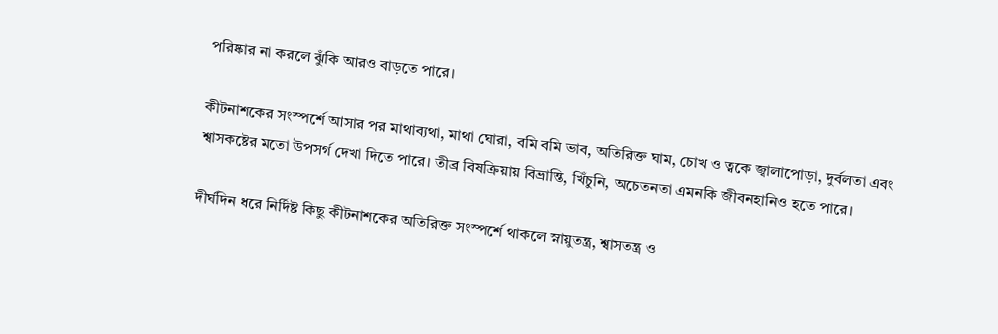পরিষ্কার না করলে ঝুঁকি আরও বাড়তে পারে।

কীটনাশকের সংস্পর্শে আসার পর মাথাব্যথা, মাথা ঘোরা, বমি বমি ভাব, অতিরিক্ত ঘাম, চোখ ও ত্বকে জ্বালাপোড়া, দুর্বলতা এবং শ্বাসকষ্টের মতো উপসর্গ দেখা দিতে পারে। তীব্র বিষক্রিয়ায় বিভ্রান্তি, খিঁচুনি, অচেতনতা এমনকি জীবনহানিও হতে পারে।

দীর্ঘদিন ধরে নির্দিষ্ট কিছু কীটনাশকের অতিরিক্ত সংস্পর্শে থাকলে স্নায়ুতন্ত্র, শ্বাসতন্ত্র ও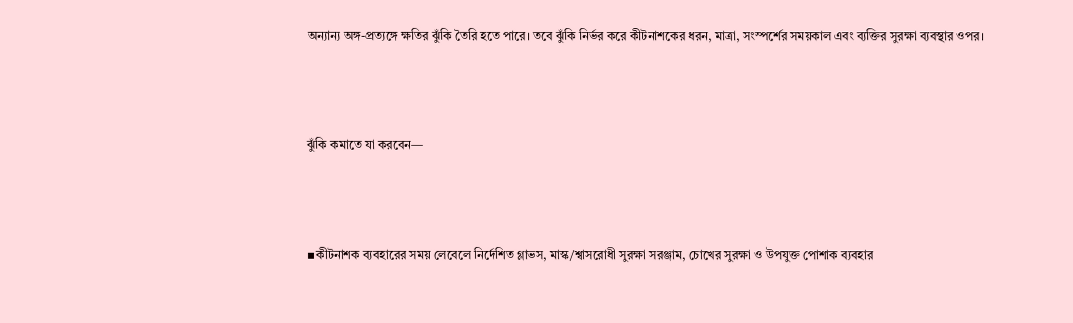অন্যান্য অঙ্গ-প্রত্যঙ্গে ক্ষতির ঝুঁকি তৈরি হতে পারে। তবে ঝুঁকি নির্ভর করে কীটনাশকের ধরন, মাত্রা, সংস্পর্শের সময়কাল এবং ব্যক্তির সুরক্ষা ব্যবস্থার ওপর।



ঝুঁকি কমাতে যা করবেন—



▪কীটনাশক ব্যবহারের সময় লেবেলে নির্দেশিত গ্লাভস, মাস্ক/শ্বাসরোধী সুরক্ষা সরঞ্জাম, চোখের সুরক্ষা ও উপযুক্ত পোশাক ব্যবহার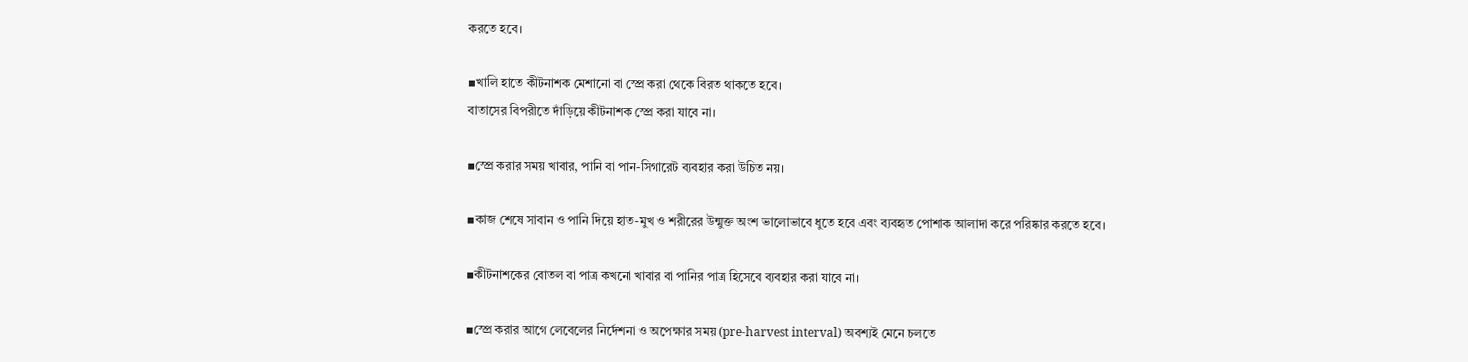করতে হবে।

▪খালি হাতে কীটনাশক মেশানো বা স্প্রে করা থেকে বিরত থাকতে হবে।
বাতাসের বিপরীতে দাঁড়িয়ে কীটনাশক স্প্রে করা যাবে না।

▪স্প্রে করার সময় খাবার, পানি বা পান-সিগারেট ব্যবহার করা উচিত নয়।

▪কাজ শেষে সাবান ও পানি দিয়ে হাত-মুখ ও শরীরের উন্মুক্ত অংশ ভালোভাবে ধুতে হবে এবং ব্যবহৃত পোশাক আলাদা করে পরিষ্কার করতে হবে।

▪কীটনাশকের বোতল বা পাত্র কখনো খাবার বা পানির পাত্র হিসেবে ব্যবহার করা যাবে না।

▪স্প্রে করার আগে লেবেলের নির্দেশনা ও অপেক্ষার সময় (pre-harvest interval) অবশ্যই মেনে চলতে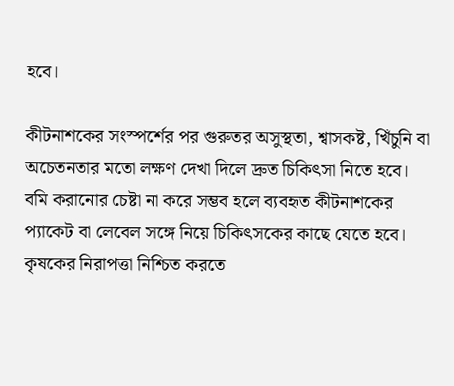হবে।

কীটনাশকের সংস্পর্শের পর গুরুতর অসুস্থতা, শ্বাসকষ্ট, খিঁচুনি বা অচেতনতার মতো লক্ষণ দেখা দিলে দ্রুত চিকিৎসা নিতে হবে। বমি করানোর চেষ্টা না করে সম্ভব হলে ব্যবহৃত কীটনাশকের প্যাকেট বা লেবেল সঙ্গে নিয়ে চিকিৎসকের কাছে যেতে হবে।
কৃষকের নিরাপত্তা নিশ্চিত করতে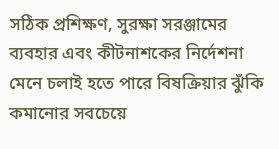সঠিক প্রশিক্ষণ, সুরক্ষা সরঞ্জামের ব্যবহার এবং কীটনাশকের নির্দেশনা মেনে চলাই হতে পারে বিষক্রিয়ার ঝুঁকি কমানোর সবচেয়ে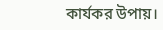কার্যকর উপায়।